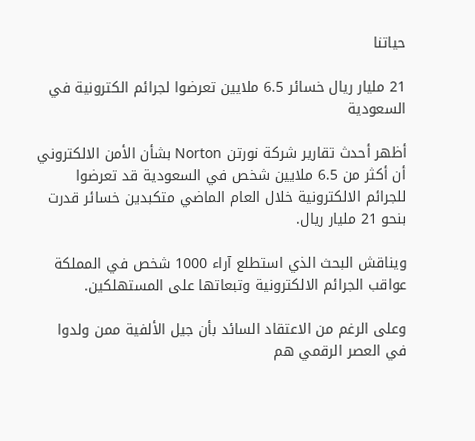حياتنا

21 مليار ريال خسائر 6.5 ملايين تعرضوا لجرائم الكترونية في السعودية

أظهر أحدث تقارير شركة نورتن Norton بشأن الأمن الالكتروني أن أكثر من 6.5 ملايين شخص في السعودية قد تعرضوا للجرائم الالكترونية خلال العام الماضي متكبدين خسائر قدرت بنحو 21 مليار ريال.

ويناقش البحث الذي استطلع آراء 1000 شخص في المملكة عواقب الجرائم الالكترونية وتبعاتها على المستهلكين.

وعلى الرغم من الاعتقاد السائد بأن جيل الألفية ممن ولدوا في العصر الرقمي هم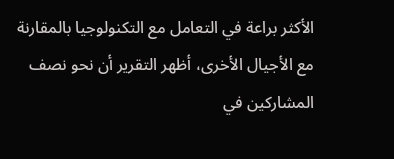الأكثر براعة في التعامل مع التكنولوجيا بالمقارنة مع الأجيال الأخرى، أظهر التقرير أن نحو نصف المشاركين في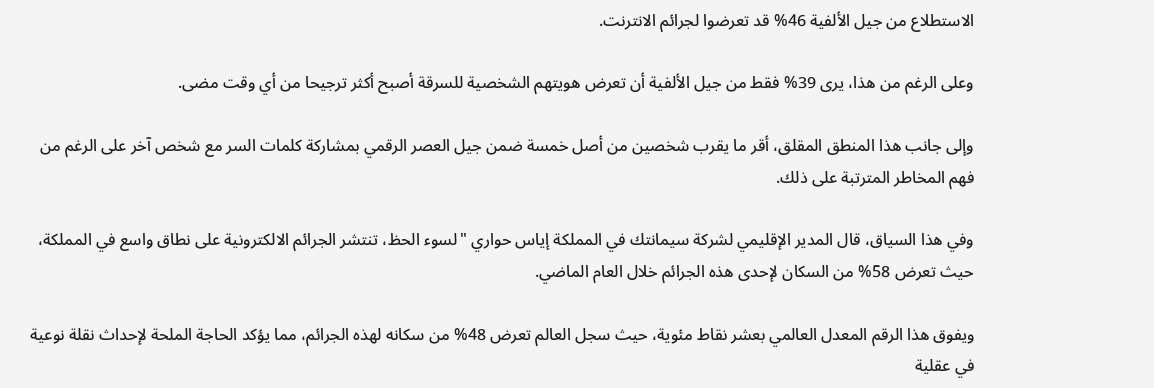الاستطلاع من جيل الألفية 46% قد تعرضوا لجرائم الانترنت.

وعلى الرغم من هذا، يرى 39% فقط من جيل الألفية أن تعرض هويتهم الشخصية للسرقة أصبح أكثر ترجيحا من أي وقت مضى.

وإلى جانب هذا المنطق المقلق، أقر ما يقرب شخصين من أصل خمسة ضمن جيل العصر الرقمي بمشاركة كلمات السر مع شخص آخر على الرغم من فهم المخاطر المترتبة على ذلك.

وفي هذا السياق، قال المدير الإقليمي لشركة سيمانتك في المملكة إياس حواري "لسوء الحظ، تنتشر الجرائم الالكترونية على نطاق واسع في المملكة، حيث تعرض 58% من السكان لإحدى هذه الجرائم خلال العام الماضي.

ويفوق هذا الرقم المعدل العالمي بعشر نقاط مئوية، حيث سجل العالم تعرض 48% من سكانه لهذه الجرائم، مما يؤكد الحاجة الملحة لإحداث نقلة نوعية في عقلية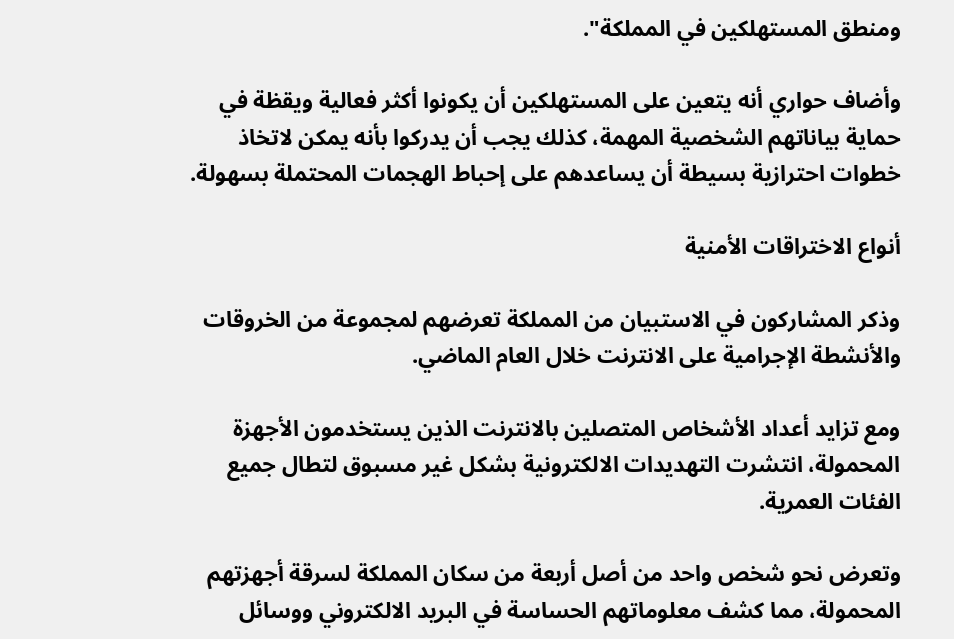ومنطق المستهلكين في المملكة".

وأضاف حواري أنه يتعين على المستهلكين أن يكونوا أكثر فعالية ويقظة في حماية بياناتهم الشخصية المهمة، كذلك يجب أن يدركوا بأنه يمكن لاتخاذ خطوات احترازية بسيطة أن يساعدهم على إحباط الهجمات المحتملة بسهولة.

أنواع الاختراقات الأمنية

وذكر المشاركون في الاستبيان من المملكة تعرضهم لمجموعة من الخروقات والأنشطة الإجرامية على الانترنت خلال العام الماضي.

ومع تزايد أعداد الأشخاص المتصلين بالانترنت الذين يستخدمون الأجهزة المحمولة، انتشرت التهديدات الالكترونية بشكل غير مسبوق لتطال جميع الفئات العمرية.

وتعرض نحو شخص واحد من أصل أربعة من سكان المملكة لسرقة أجهزتهم المحمولة، مما كشف معلوماتهم الحساسة في البريد الالكتروني ووسائل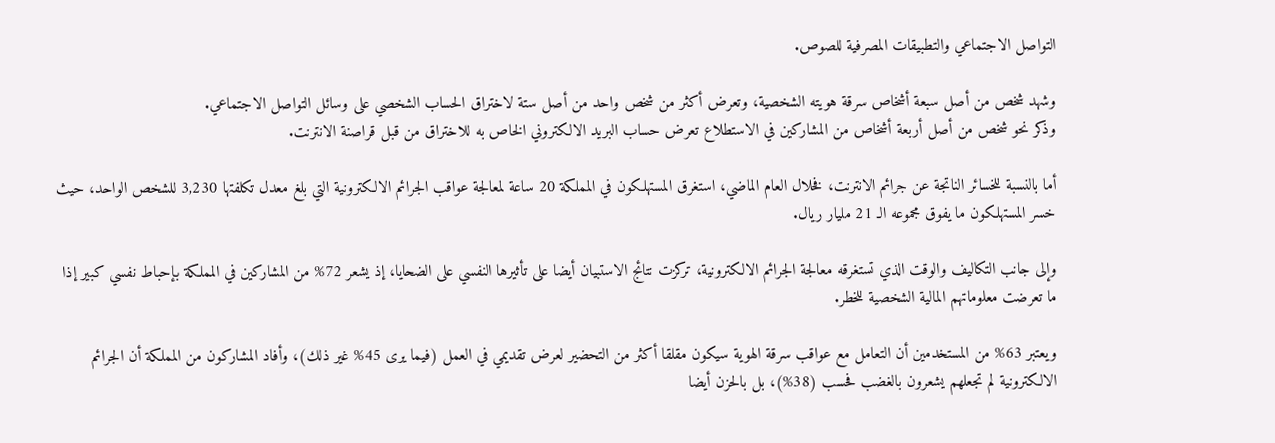التواصل الاجتماعي والتطبيقات المصرفية للصوص.

وشهد شخص من أصل سبعة أشخاص سرقة هويته الشخصية، وتعرض أكثر من شخص واحد من أصل ستة لاختراق الحساب الشخصي على وسائل التواصل الاجتماعي.
وذكر نحو شخص من أصل أربعة أشخاص من المشاركين في الاستطلاع تعرض حساب البريد الالكتروني الخاص به للاختراق من قبل قراصنة الانترنت.

أما بالنسبة للخسائر الناتجة عن جرائم الانترنت، فخلال العام الماضي، استغرق المستهلكون في المملكة 20 ساعة لمعالجة عواقب الجرائم الالكترونية التي بلغ معدل تكلفتها 3,230 للشخص الواحد، حيث خسر المستهلكون ما يفوق مجموعه الـ 21 مليار ريال.

وإلى جانب التكاليف والوقت الذي تستغرقه معالجة الجرائم الالكترونية، تركزت نتائج الاستبيان أيضا على تأثيرها النفسي على الضحايا، إذ يشعر 72% من المشاركين في المملكة بإحباط نفسي كبير إذا ما تعرضت معلوماتهم المالية الشخصية للخطر.

ويعتبر 63% من المستخدمين أن التعامل مع عواقب سرقة الهوية سيكون مقلقا أكثر من التحضير لعرض تقديمي في العمل (فيما يرى 45% غير ذلك)، وأفاد المشاركون من المملكة أن الجرائم الالكترونية لم تجعلهم يشعرون بالغضب فحسب (38%)، بل بالحزن أيضا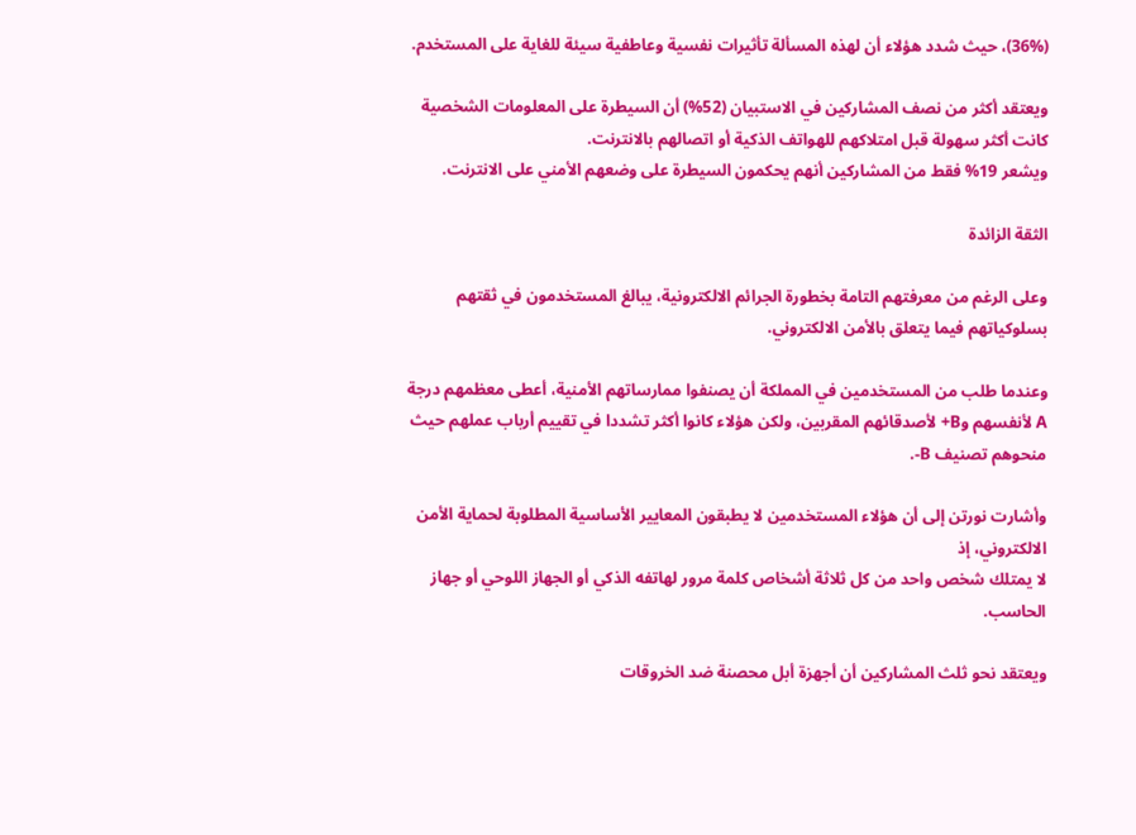(36%)، حيث شدد هؤلاء أن لهذه المسألة تأثيرات نفسية وعاطفية سيئة للغاية على المستخدم.

ويعتقد أكثر من نصف المشاركين في الاستبيان (52%) أن السيطرة على المعلومات الشخصية كانت أكثر سهولة قبل امتلاكهم للهواتف الذكية أو اتصالهم بالانترنت.
ويشعر 19% فقط من المشاركين أنهم يحكمون السيطرة على وضعهم الأمني على الانترنت.

الثقة الزائدة

وعلى الرغم من معرفتهم التامة بخطورة الجرائم الالكترونية، يبالغ المستخدمون في ثقتهم بسلوكياتهم فيما يتعلق بالأمن الالكتروني.

وعندما طلب من المستخدمين في المملكة أن يصنفوا ممارساتهم الأمنية، أعطى معظمهم درجة A لأنفسهم وB+ لأصدقائهم المقربين، ولكن هؤلاء كانوا أكثر تشددا في تقييم أرباب عملهم حيث منحوهم تصنيف B-.

وأشارت نورتن إلى أن هؤلاء المستخدمين لا يطبقون المعايير الأساسية المطلوبة لحماية الأمن الالكتروني، إذ
لا يمتلك شخص واحد من كل ثلاثة أشخاص كلمة مرور لهاتفه الذكي أو الجهاز اللوحي أو جهاز الحاسب.

ويعتقد نحو ثلث المشاركين أن أجهزة أبل محصنة ضد الخروقات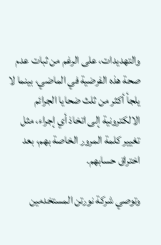والتهديدات، على الرغم من ثبات عدم صحة هذه الفرضية في الماضي، بينما لا يلجأ أكثر من ثلث ضحايا الجرائم الالكترونية إلى اتخاذ أي إجراء، مثل تغيير كلمة المرور الخاصة بهم، بعد اختراق حسابهم.

وتوصي شركة نورتن المستخدمين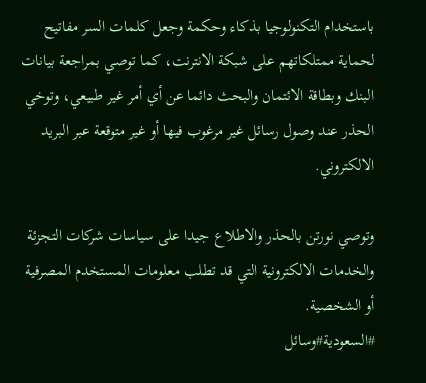باستخدام التكنولوجيا بذكاء وحكمة وجعل كلمات السر مفاتيح لحماية ممتلكاتهم على شبكة الانترنت، كما توصي بمراجعة بيانات البنك وبطاقة الائتمان والبحث دائما عن أي أمر غير طبيعي، وتوخي الحذر عند وصول رسائل غير مرغوب فيها أو غير متوقعة عبر البريد الالكتروني.

وتوصي نورتن بالحذر والاطلاع جيدا على سياسات شركات التجزئة والخدمات الالكترونية التي قد تطلب معلومات المستخدم المصرفية أو الشخصية.
#السعودية#وسائل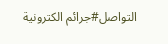التواصل#جرائم الكترونية